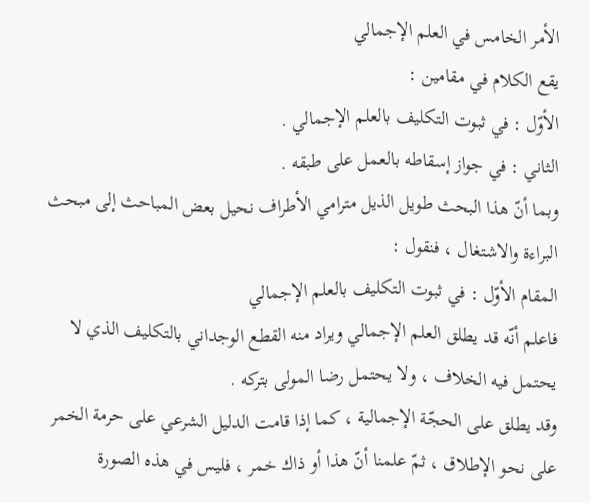الأمر الخامس في العلم الإجمالي
يقع الكلام في مقامين :
الأوّل : في ثبوت التكليف بالعلم الإجمالي .
الثاني : في جواز إسقاطه بالعمل على طبقه .
وبما أنّ هذا البحث طويل الذيل مترامي الأطراف نحيل بعض المباحث إلى مبحث البراءة والاشتغال ، فنقول :
المقام الأوّل : في ثبوت التكليف بالعلم الإجمالي
فاعلم أنّه قد يطلق العلم الإجمالي ويراد منه القطع الوجداني بالتكليف الذي لا يحتمل فيه الخلاف ، ولا يحتمل رضا المولى بتركه .
وقد يطلق على الحجّة الإجمالية ، كما إذا قامت الدليل الشرعي على حرمة الخمر على نحو الإطلاق ، ثمّ علمنا أنّ هذا أو ذاك خمر ، فليس في هذه الصورة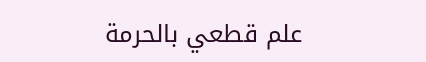علم قطعي بالحرمة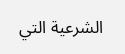الشرعية التي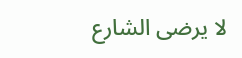لا يرضى الشارع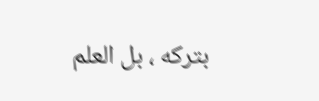بتركه ، بل العلم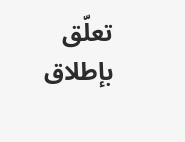تعلّق بإطلاق